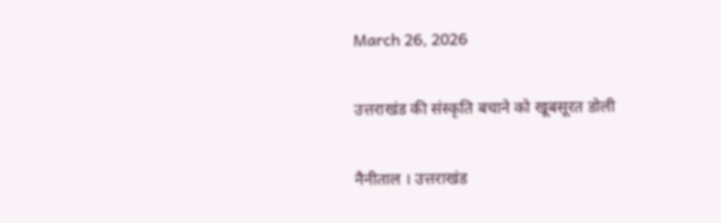March 26, 2026

उत्तराखंड की संस्कृति बचाने को खूबसूरत डोली

नैनीताल । उत्तराखंड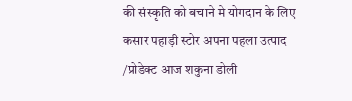की संस्कृति को बचाने मे योगदान के लिए कसार पहाड़ी स्टोर अपना पहला उत्पाद /प्रोडेक्ट आज शकुना डोली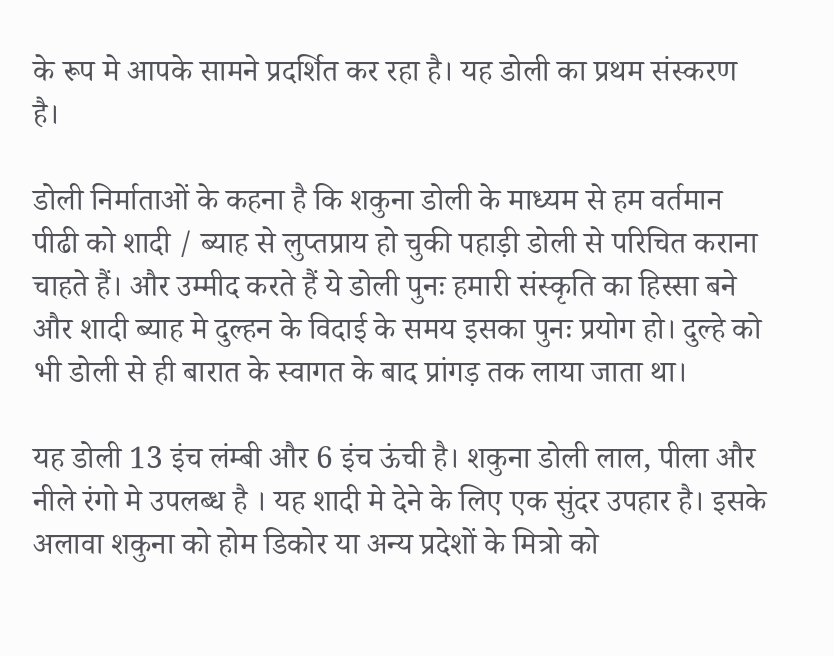के रूप मे आपके सामने प्रदर्शित कर रहा है। यह डोली का प्रथम संस्करण है।

डोली निर्माताओं के कहना है कि शकुना डोली के माध्यम से हम वर्तमान पीढी को शादी / ब्याह से लुप्तप्राय हो चुकी पहाड़ी डोली से परिचित कराना चाहते हैं। और उम्मीद करते हैं ये डोली पुनः हमारी संस्कृति का हिस्सा बने और शादी ब्याह मे दुल्हन के विदाई के समय इसका पुनः प्रयोग हो। दुल्हे को भी डोली से ही बारात के स्वागत के बाद प्रांगड़ तक लाया जाता था।

यह डोली 13 इंच लंम्बी और 6 इंच ऊंची है। शकुना डोली लाल, पीला और नीले रंगो मे उपलब्ध है । यह शादी मे देने के लिए एक सुंदर उपहार है। इसके अलावा शकुना को होम डिकोर या अन्य प्रदेशों के मित्रो को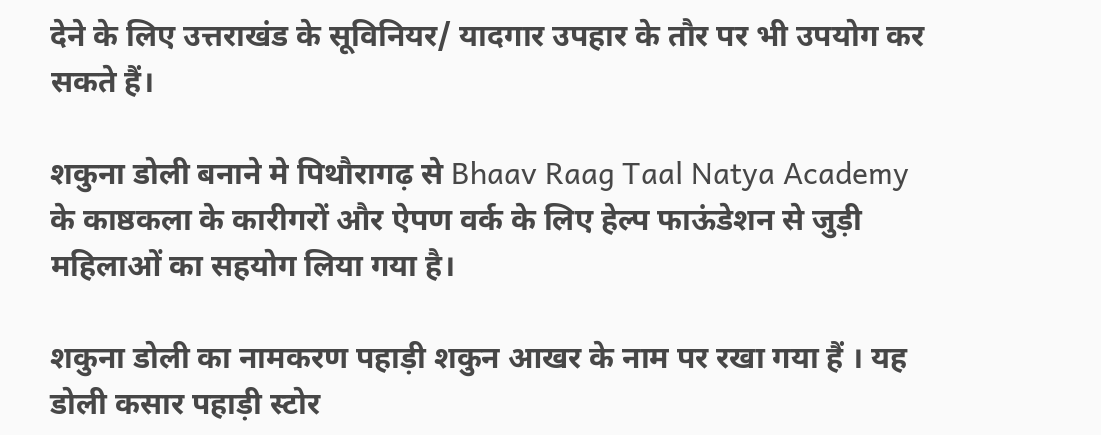देने के लिए उत्तराखंड के सूविनियर/ यादगार उपहार के तौर पर भी उपयोग कर सकते हैं।

शकुना डोली बनाने मे पिथौरागढ़ से Bhaav Raag Taal Natya Academy के काष्ठकला के कारीगरों और ऐपण वर्क के लिए हेल्प फाऊंडेशन से जुड़ी महिलाओं का सहयोग लिया गया है।

शकुना डोली का नामकरण पहाड़ी शकुन आखर के नाम पर रखा गया हैं । यह डोली कसार पहाड़ी स्टोर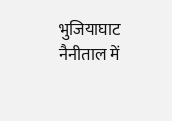भुजियाघाट नैनीताल में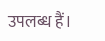उपलब्ध हैं।